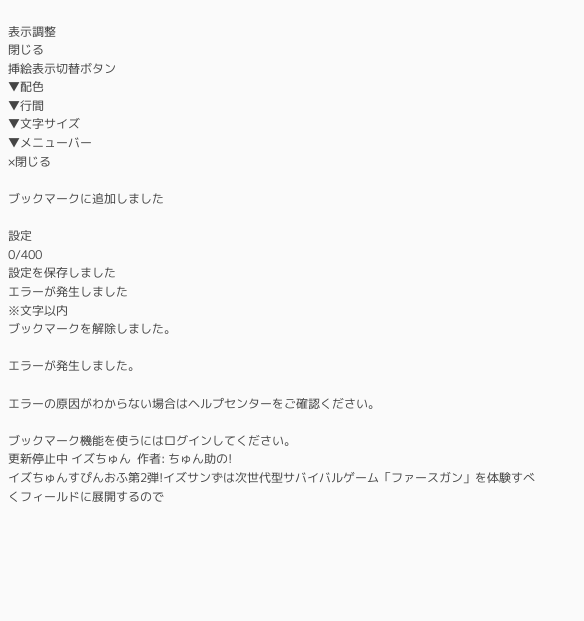表示調整
閉じる
挿絵表示切替ボタン
▼配色
▼行間
▼文字サイズ
▼メニューバー
×閉じる

ブックマークに追加しました

設定
0/400
設定を保存しました
エラーが発生しました
※文字以内
ブックマークを解除しました。

エラーが発生しました。

エラーの原因がわからない場合はヘルプセンターをご確認ください。

ブックマーク機能を使うにはログインしてください。
更新停止中 イズちゅん  作者: ちゅん助の!
イズちゅんすぴんおふ第2弾!イズサンずは次世代型サバイバルゲーム「ファースガン」を体験すべくフィールドに展開するので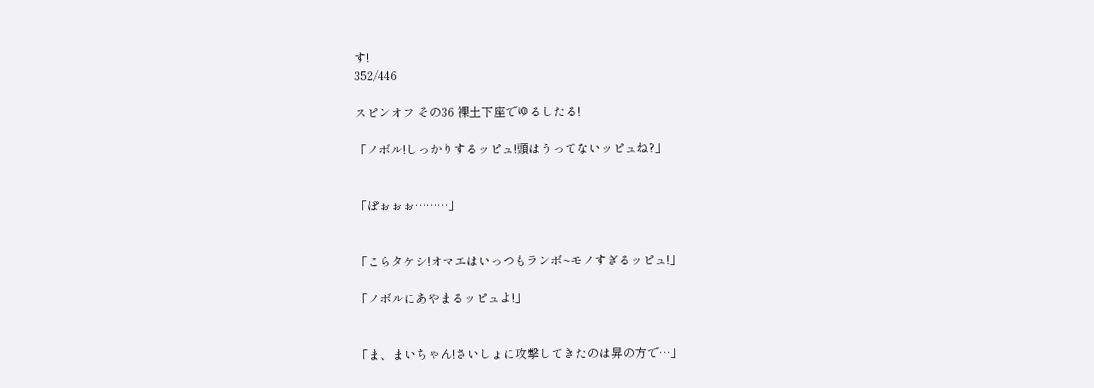す!
352/446

スピンオフ その36 裸土下座でゆるしたる!

「ノボル!しっかりするッピュ!頭はうってないッピュね?」


「ぽぉぉぉ………」


「こらタケシ!オマエはいっつもランボ~モノすぎるッピュ!」

「ノボルにあやまるッピュよ!」


「ま、まいちゃん!さいしょに攻撃してきたのは昇の方で…」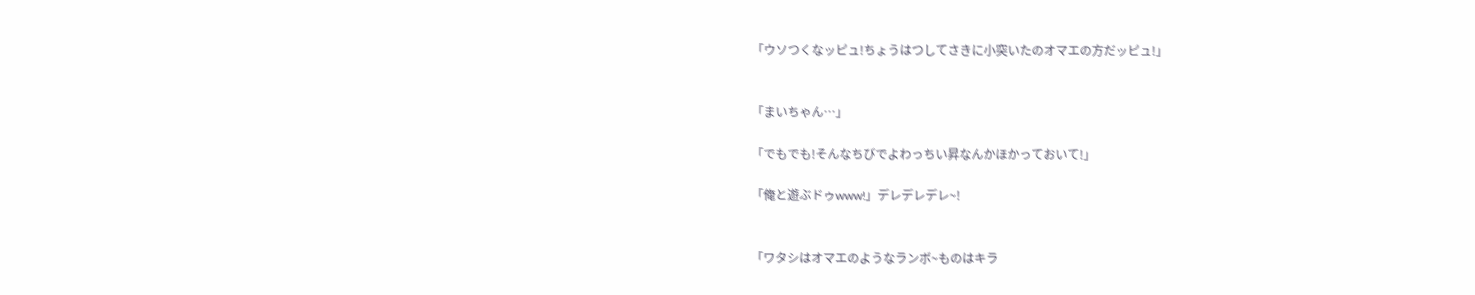「ウソつくなッピュ!ちょうはつしてさきに小突いたのオマエの方だッピュ!」


「まいちゃん…」

「でもでも!そんなちびでよわっちい昇なんかほかっておいて!」

「俺と遊ぶドゥwww!」デレデレデレ~!


「ワタシはオマエのようなランボ~ものはキラ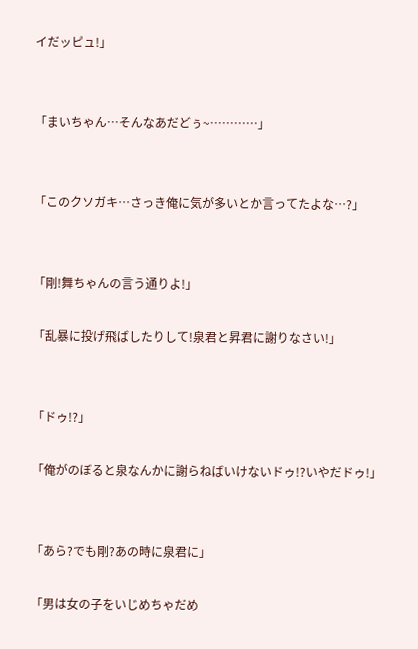イだッピュ!」


「まいちゃん…そんなあだどぅ~…………」


「このクソガキ…さっき俺に気が多いとか言ってたよな…?」


「剛!舞ちゃんの言う通りよ!」

「乱暴に投げ飛ばしたりして!泉君と昇君に謝りなさい!」


「ドゥ!?」

「俺がのぼると泉なんかに謝らねばいけないドゥ!?いやだドゥ!」


「あら?でも剛?あの時に泉君に」

「男は女の子をいじめちゃだめ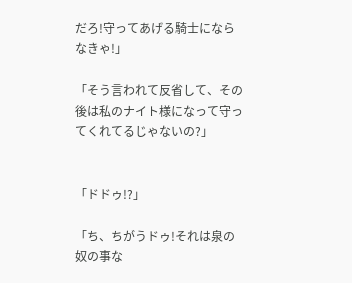だろ!守ってあげる騎士にならなきゃ!」

「そう言われて反省して、その後は私のナイト様になって守ってくれてるじゃないの?」


「ドドゥ!?」

「ち、ちがうドゥ!それは泉の奴の事な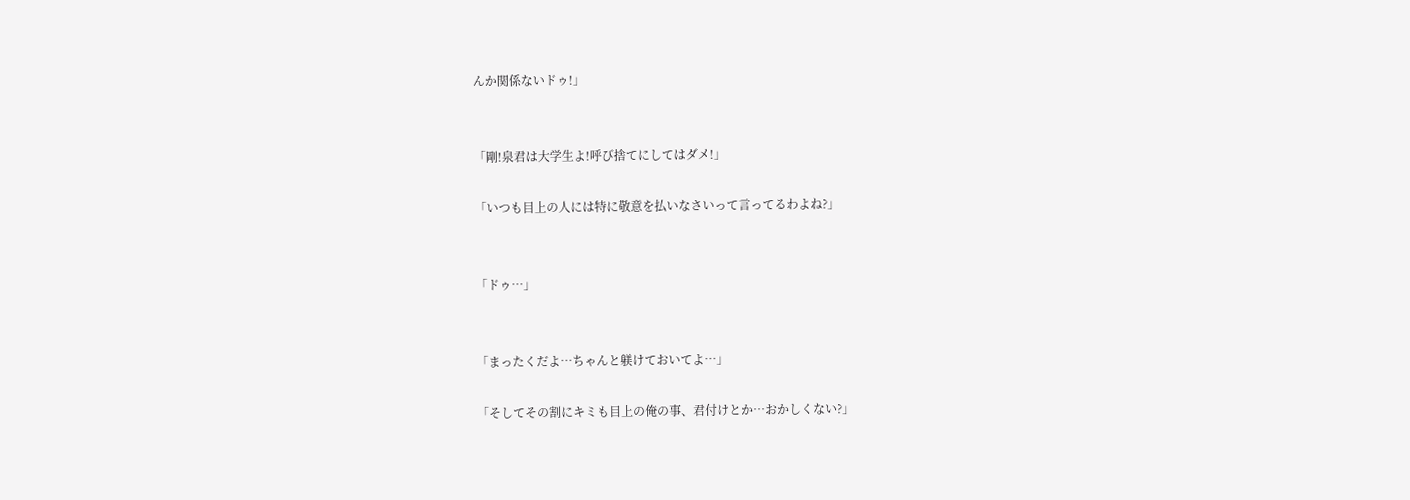んか関係ないドゥ!」


「剛!泉君は大学生よ!呼び捨てにしてはダメ!」

「いつも目上の人には特に敬意を払いなさいって言ってるわよね?」


「ドゥ…」


「まったくだよ…ちゃんと躾けておいてよ…」

「そしてその割にキミも目上の俺の事、君付けとか…おかしくない?」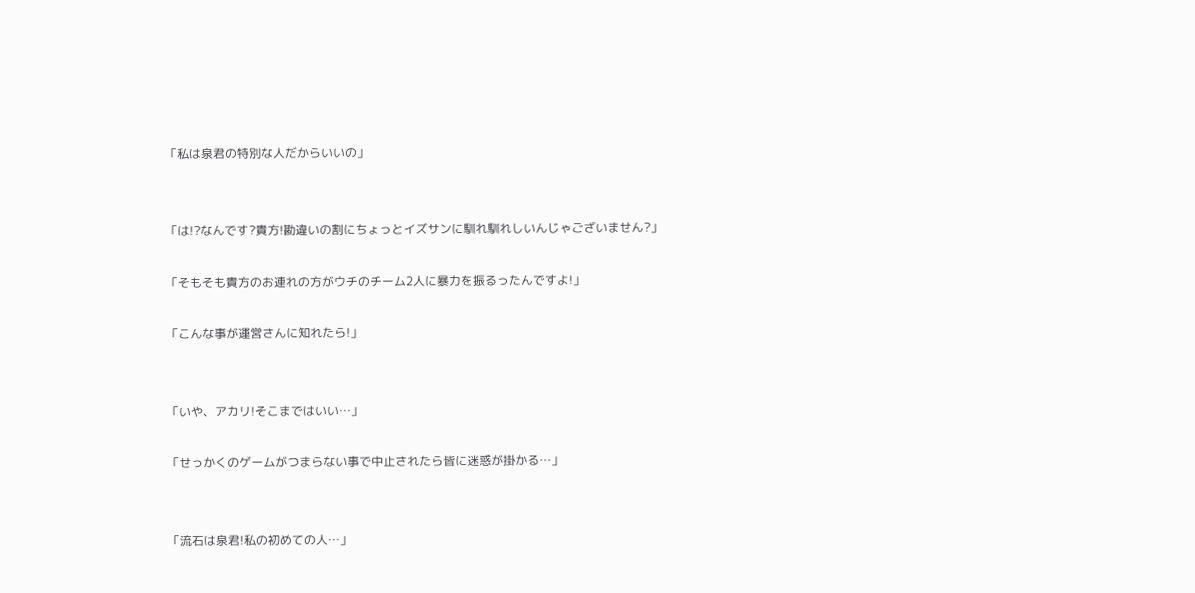「私は泉君の特別な人だからいいの」


「は!?なんです?貴方!勘違いの割にちょっとイズサンに馴れ馴れしいんじゃございません?」

「そもそも貴方のお連れの方がウチのチーム2人に暴力を振るったんですよ!」

「こんな事が運営さんに知れたら!」


「いや、アカリ!そこまではいい…」

「せっかくのゲームがつまらない事で中止されたら皆に迷惑が掛かる…」


「流石は泉君!私の初めての人…」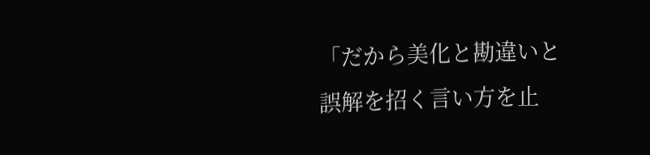「だから美化と勘違いと誤解を招く言い方を止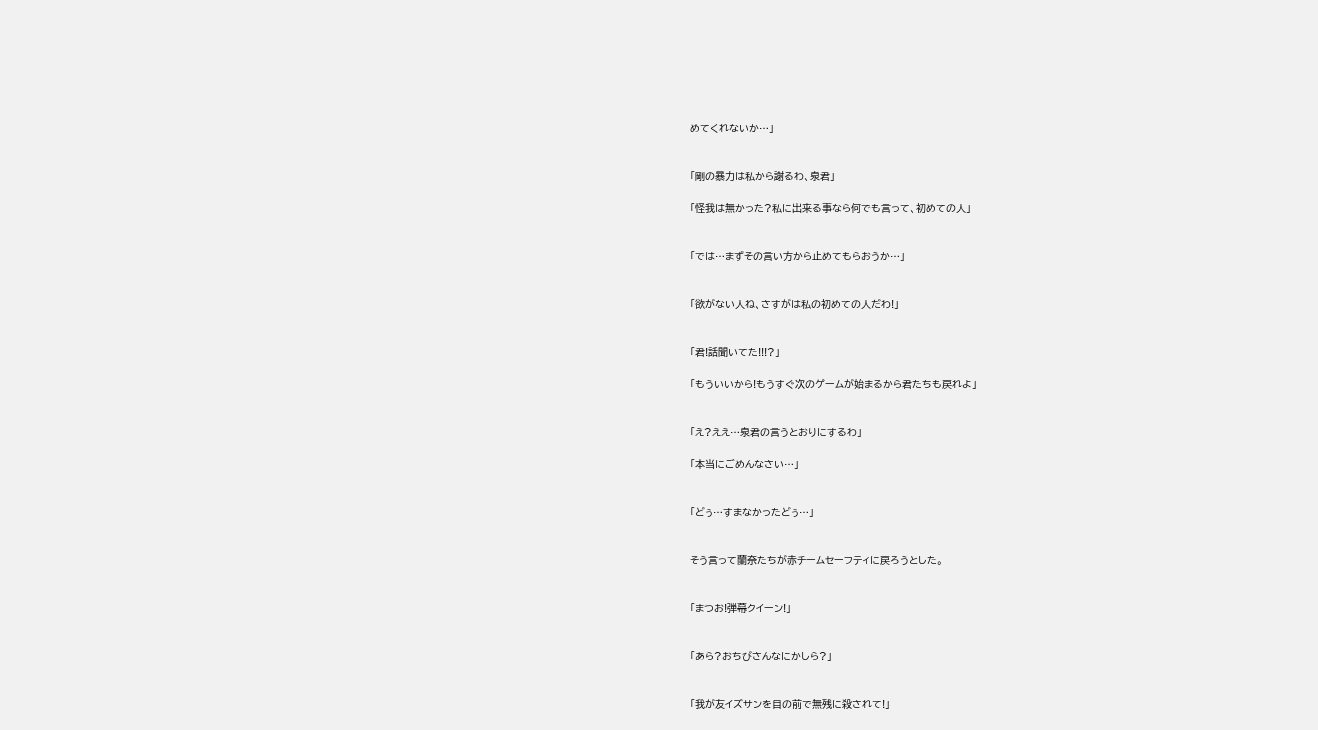めてくれないか…」


「剛の暴力は私から謝るわ、泉君」

「怪我は無かった?私に出来る事なら何でも言って、初めての人」


「では…まずその言い方から止めてもらおうか…」


「欲がない人ね、さすがは私の初めての人だわ!」


「君!話聞いてた!!!?」

「もういいから!もうすぐ次のゲームが始まるから君たちも戻れよ」


「え?ええ…泉君の言うとおりにするわ」

「本当にごめんなさい…」


「どぅ…すまなかったどぅ…」


そう言って蘭奈たちが赤チームセーフティに戻ろうとした。


「まつお!弾幕クイーン!」


「あら?おちびさんなにかしら?」


「我が友イズサンを目の前で無残に殺されて!」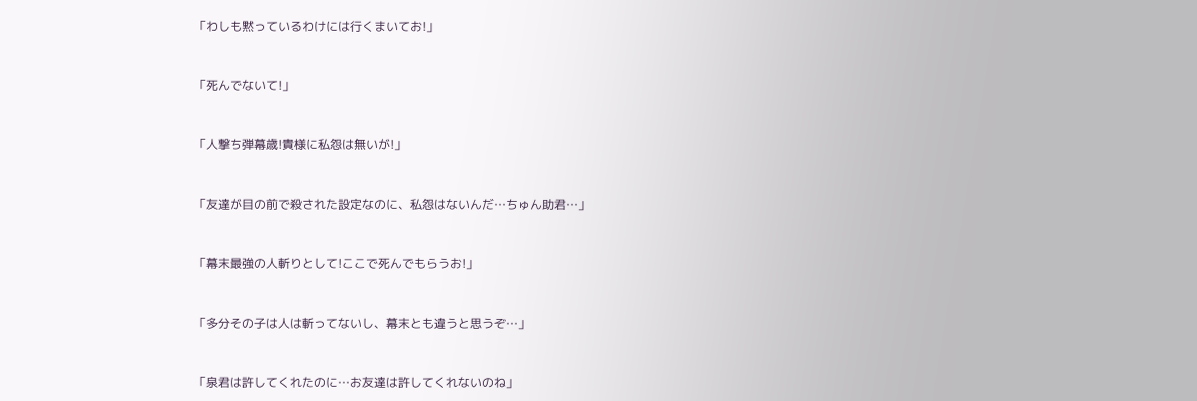「わしも黙っているわけには行くまいてお!」


「死んでないて!」


「人撃ち弾幕歳!貴様に私怨は無いが!」


「友達が目の前で殺された設定なのに、私怨はないんだ…ちゅん助君…」


「幕末最強の人斬りとして!ここで死んでもらうお!」


「多分その子は人は斬ってないし、幕末とも違うと思うぞ…」


「泉君は許してくれたのに…お友達は許してくれないのね」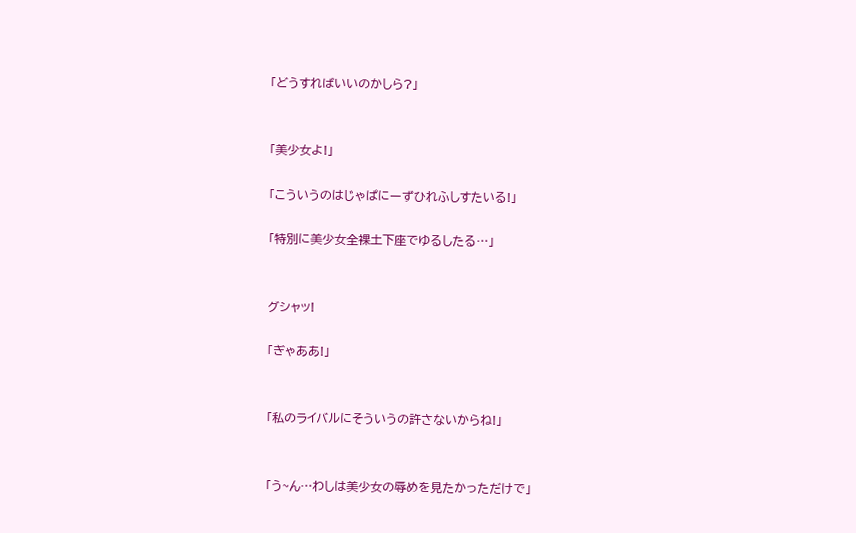「どうすればいいのかしら?」


「美少女よ!」

「こういうのはじゃぱにーずひれふしすたいる!」

「特別に美少女全裸土下座でゆるしたる…」


グシャッ!

「ぎゃああ!」


「私のライバルにそういうの許さないからね!」


「う~ん…わしは美少女の辱めを見たかっただけで」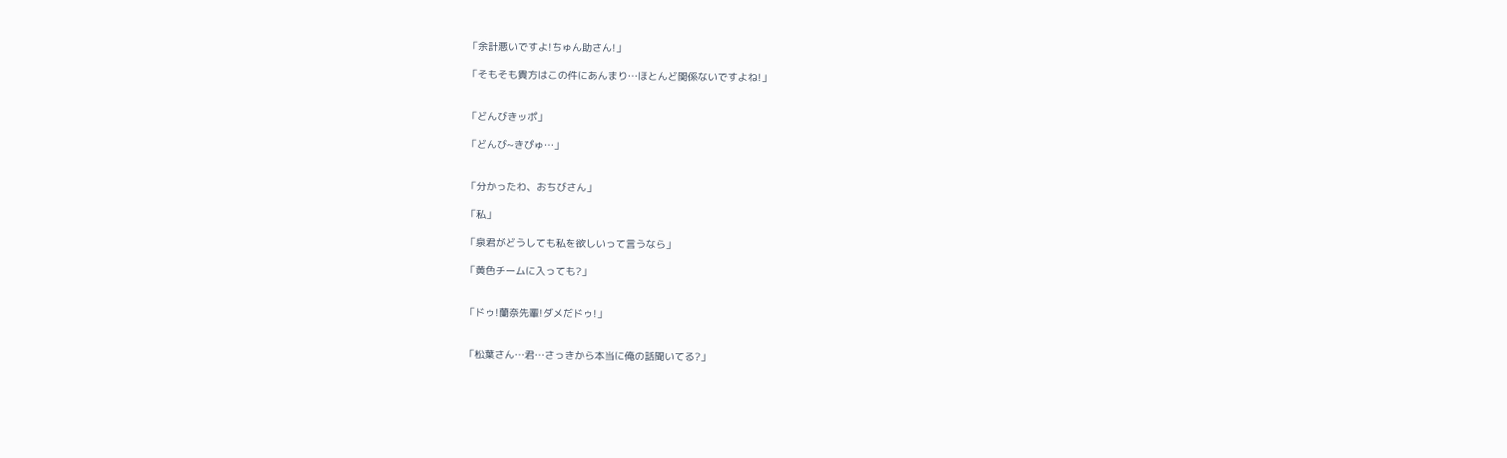「余計悪いですよ!ちゅん助さん!」

「そもそも貴方はこの件にあんまり…ほとんど関係ないですよね!」


「どんびきッポ」

「どんび~きぴゅ…」


「分かったわ、おちびさん」

「私」

「泉君がどうしても私を欲しいって言うなら」

「黄色チームに入っても?」


「ドゥ!蘭奈先輩!ダメだドゥ!」


「松葉さん…君…さっきから本当に俺の話聞いてる?」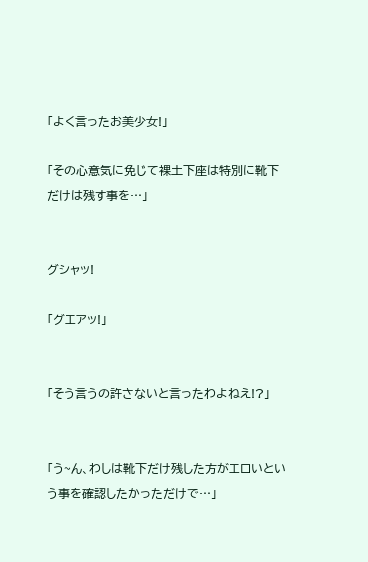「よく言ったお美少女!」

「その心意気に免じて裸土下座は特別に靴下だけは残す事を…」


グシャッ!

「グエアッ!」


「そう言うの許さないと言ったわよねえ!?」


「う~ん、わしは靴下だけ残した方がエロいという事を確認したかっただけで…」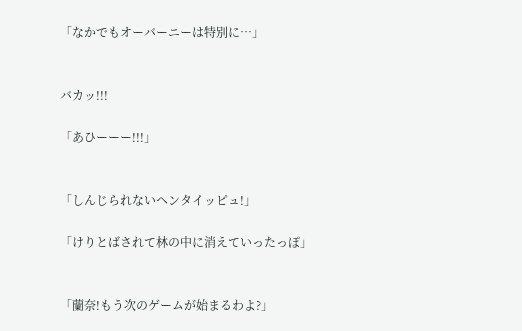「なかでもオーバーニーは特別に…」


バカッ!!!

「あひーーー!!!」


「しんじられないヘンタイッピュ!」

「けりとばされて林の中に消えていったっぽ」


「蘭奈!もう次のゲームが始まるわよ?」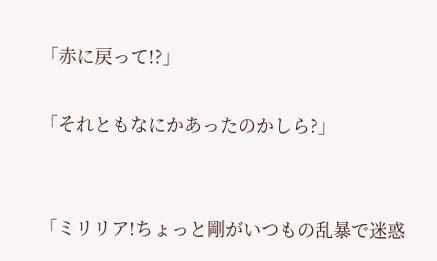「赤に戻って!?」

「それともなにかあったのかしら?」


「ミリリア!ちょっと剛がいつもの乱暴で迷惑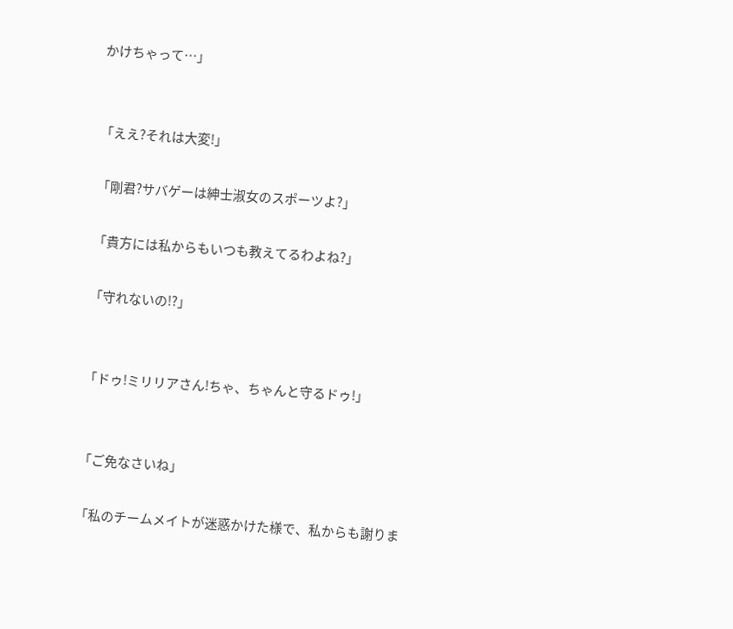かけちゃって…」


「ええ?それは大変!」

「剛君?サバゲーは紳士淑女のスポーツよ?」

「貴方には私からもいつも教えてるわよね?」

「守れないの!?」


「ドゥ!ミリリアさん!ちゃ、ちゃんと守るドゥ!」


「ご免なさいね」

「私のチームメイトが迷惑かけた様で、私からも謝りま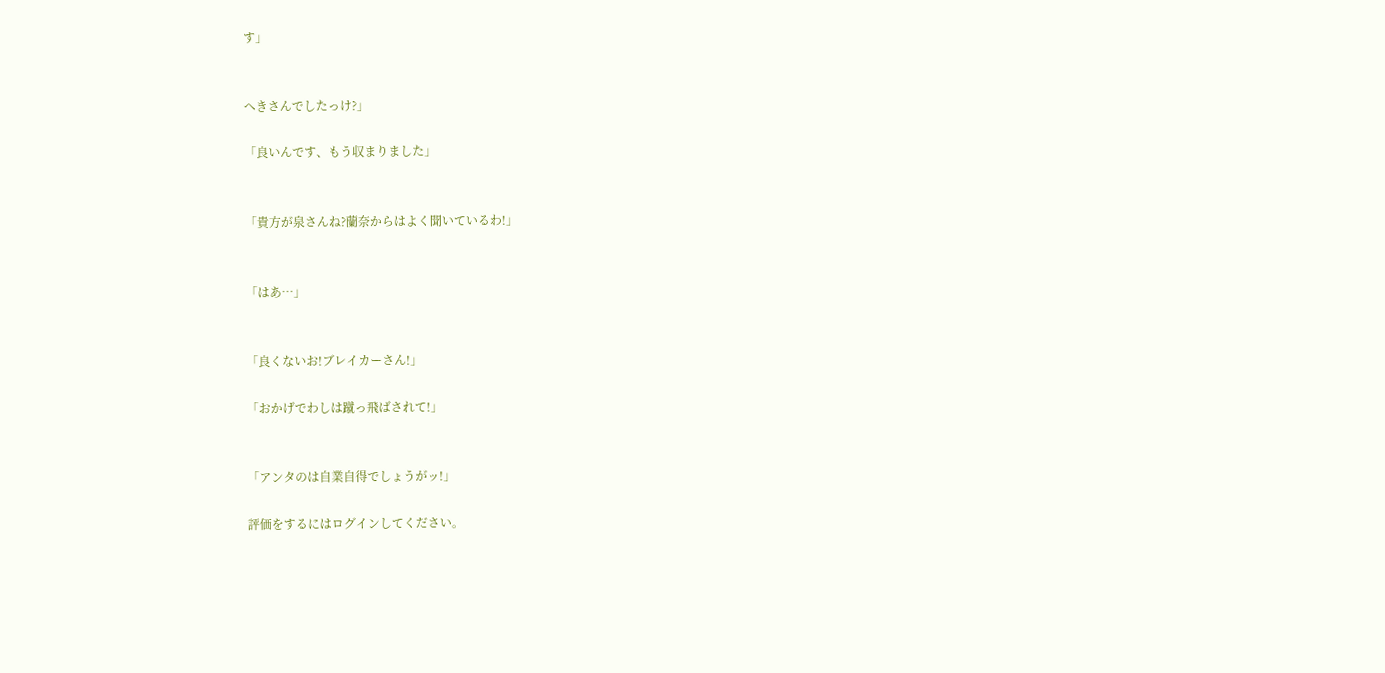す」


へきさんでしたっけ?」

「良いんです、もう収まりました」


「貴方が泉さんね?蘭奈からはよく聞いているわ!」


「はあ…」


「良くないお!ブレイカーさん!」

「おかげでわしは蹴っ飛ばされて!」


「アンタのは自業自得でしょうがッ!」

評価をするにはログインしてください。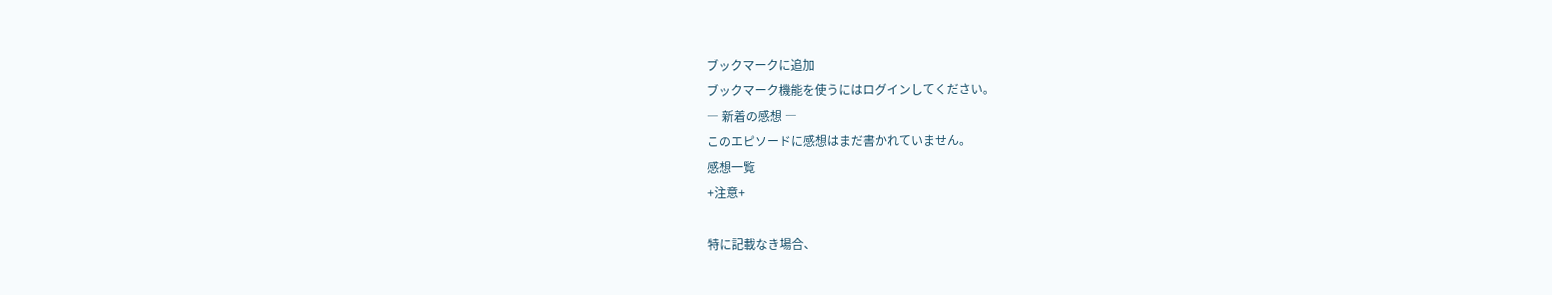ブックマークに追加
ブックマーク機能を使うにはログインしてください。
― 新着の感想 ―
このエピソードに感想はまだ書かれていません。
感想一覧
+注意+

特に記載なき場合、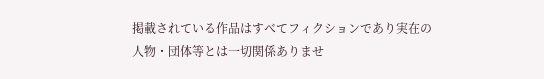掲載されている作品はすべてフィクションであり実在の人物・団体等とは一切関係ありませ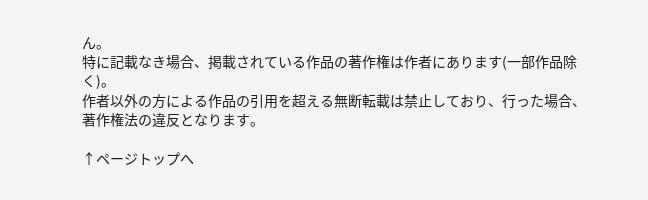ん。
特に記載なき場合、掲載されている作品の著作権は作者にあります(一部作品除く)。
作者以外の方による作品の引用を超える無断転載は禁止しており、行った場合、著作権法の違反となります。

↑ページトップへ